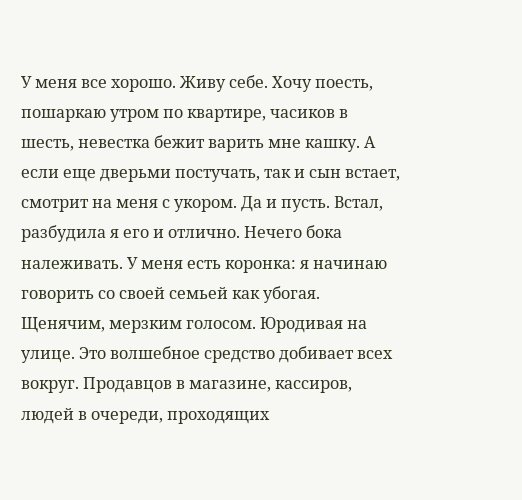У меня все хорошо. Живу себе. Хочу поесть, пошаркаю утром по квартире, часиков в шесть, невестка бежит варить мне кашку. А если еще дверьми постучать, так и сын встает, смотрит на меня с укором. Да и пусть. Встал, разбудила я его и отлично. Нечего бока належивать. У меня есть коронка: я начинаю говорить со своей семьей как убогая. Щенячим, мерзким голосом. Юродивая на улице. Это волшебное средство добивает всех вокруг. Продавцов в магазине, кассиров, людей в очереди, проходящих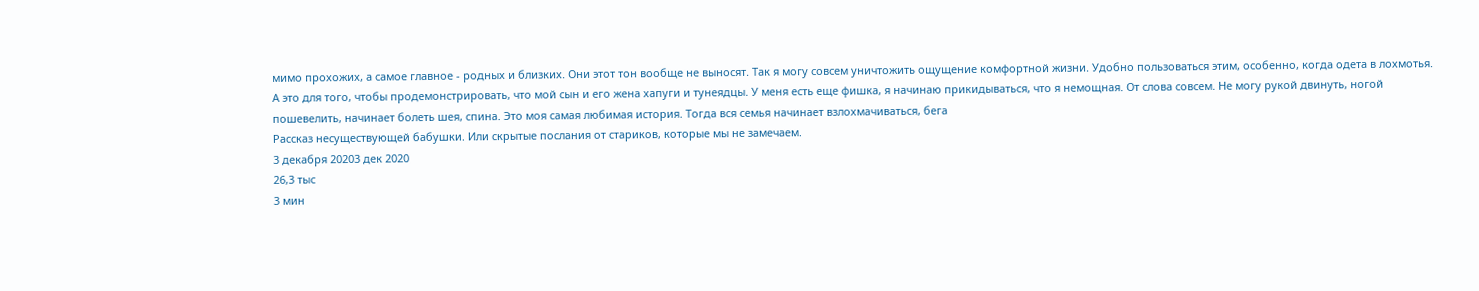мимо прохожих, а самое главное - родных и близких. Они этот тон вообще не выносят. Так я могу совсем уничтожить ощущение комфортной жизни. Удобно пользоваться этим, особенно, когда одета в лохмотья. А это для того, чтобы продемонстрировать, что мой сын и его жена хапуги и тунеядцы. У меня есть еще фишка, я начинаю прикидываться, что я немощная. От слова совсем. Не могу рукой двинуть, ногой пошевелить, начинает болеть шея, спина. Это моя самая любимая история. Тогда вся семья начинает взлохмачиваться, бега
Рассказ несуществующей бабушки. Или скрытые послания от стариков, которые мы не замечаем.
3 декабря 20203 дек 2020
26,3 тыс
3 мин